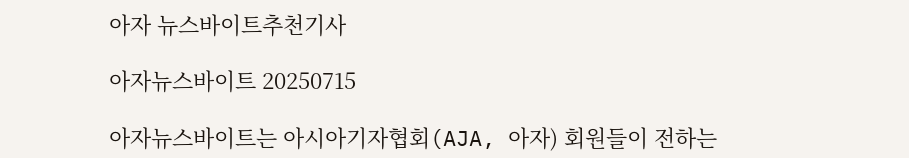아자 뉴스바이트추천기사

아자뉴스바이트 20250715

아자뉴스바이트는 아시아기자협회(AJA, 아자) 회원들이 전하는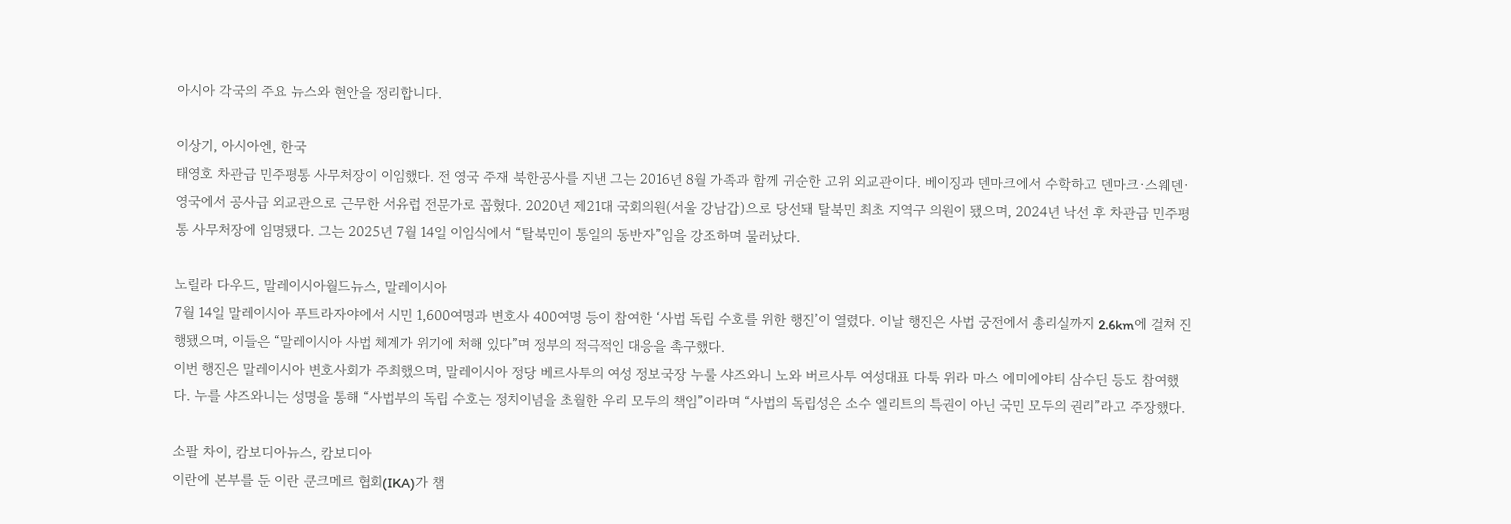아시아 각국의 주요 뉴스와 현안을 정리합니다.

이상기, 아시아엔, 한국
태영호 차관급 민주평통 사무처장이 이임했다. 전 영국 주재 북한공사를 지낸 그는 2016년 8월 가족과 함께 귀순한 고위 외교관이다. 베이징과 덴마크에서 수학하고 덴마크·스웨덴·영국에서 공사급 외교관으로 근무한 서유럽 전문가로 꼽혔다. 2020년 제21대 국회의원(서울 강남갑)으로 당선돼 탈북민 최초 지역구 의원이 됐으며, 2024년 낙선 후 차관급 민주평통 사무처장에 임명됐다. 그는 2025년 7월 14일 이임식에서 “탈북민이 통일의 동반자”임을 강조하며 물러났다.

노릴라 다우드, 말레이시아월드뉴스, 말레이시아
7월 14일 말레이시아 푸트라자야에서 시민 1,600여명과 변호사 400여명 등이 참여한 ‘사법 독립 수호를 위한 행진’이 열렸다. 이날 행진은 사법 궁전에서 총리실까지 2.6km에 걸쳐 진행됐으며, 이들은 “말레이시아 사법 체계가 위기에 처해 있다”며 정부의 적극적인 대응을 촉구했다.
이번 행진은 말레이시아 변호사회가 주최했으며, 말레이시아 정당 베르사투의 여성 정보국장 누룰 샤즈와니 노와 버르사투 여성대표 다툭 위라 마스 에미에야티 삼수딘 등도 참여했다. 누를 샤즈와니는 성명을 통해 “사법부의 독립 수호는 정치이념을 초월한 우리 모두의 책임”이라며 “사법의 독립성은 소수 엘리트의 특권이 아닌 국민 모두의 권리”라고 주장했다.

소팔 차이, 캄보디아뉴스, 캄보디아
이란에 본부를 둔 이란 쿤크메르 협회(IKA)가 챔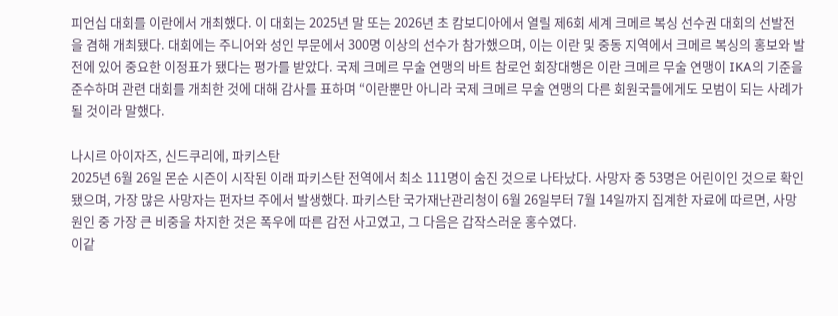피언십 대회를 이란에서 개최했다. 이 대회는 2025년 말 또는 2026년 초 캄보디아에서 열릴 제6회 세계 크메르 복싱 선수권 대회의 선발전을 겸해 개최됐다. 대회에는 주니어와 성인 부문에서 300명 이상의 선수가 참가했으며, 이는 이란 및 중동 지역에서 크메르 복싱의 홍보와 발전에 있어 중요한 이정표가 됐다는 평가를 받았다. 국제 크메르 무술 연맹의 바트 참로언 회장대행은 이란 크메르 무술 연맹이 IKA의 기준을 준수하며 관련 대회를 개최한 것에 대해 감사를 표하며 “이란뿐만 아니라 국제 크메르 무술 연맹의 다른 회원국들에게도 모범이 되는 사례가 될 것이라 말했다.

나시르 아이자즈, 신드쿠리에, 파키스탄
2025년 6월 26일 몬순 시즌이 시작된 이래 파키스탄 전역에서 최소 111명이 숨진 것으로 나타났다. 사망자 중 53명은 어린이인 것으로 확인됐으며, 가장 많은 사망자는 펀자브 주에서 발생했다. 파키스탄 국가재난관리청이 6월 26일부터 7월 14일까지 집계한 자료에 따르면, 사망 원인 중 가장 큰 비중을 차지한 것은 폭우에 따른 감전 사고였고, 그 다음은 갑작스러운 홍수였다.
이같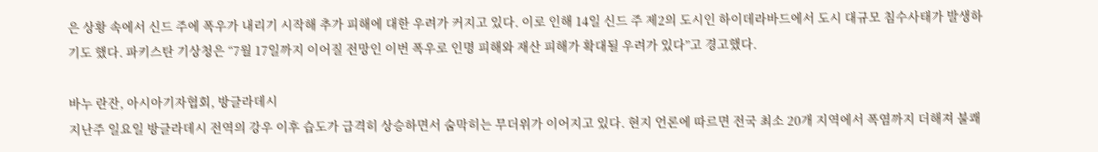은 상황 속에서 신드 주에 폭우가 내리기 시작해 추가 피해에 대한 우려가 커지고 있다. 이로 인해 14일 신드 주 제2의 도시인 하이데라바드에서 도시 대규모 침수사태가 발생하기도 했다. 파키스탄 기상청은 “7월 17일까지 이어질 전망인 이번 폭우로 인명 피해와 재산 피해가 확대될 우려가 있다”고 경고했다.

바누 란잔, 아시아기자협회, 방글라데시
지난주 일요일 방글라데시 전역의 강우 이후 습도가 급격히 상승하면서 숨막히는 무더위가 이어지고 있다. 현지 언론에 따르면 전국 최소 20개 지역에서 폭염까지 더해져 불쾌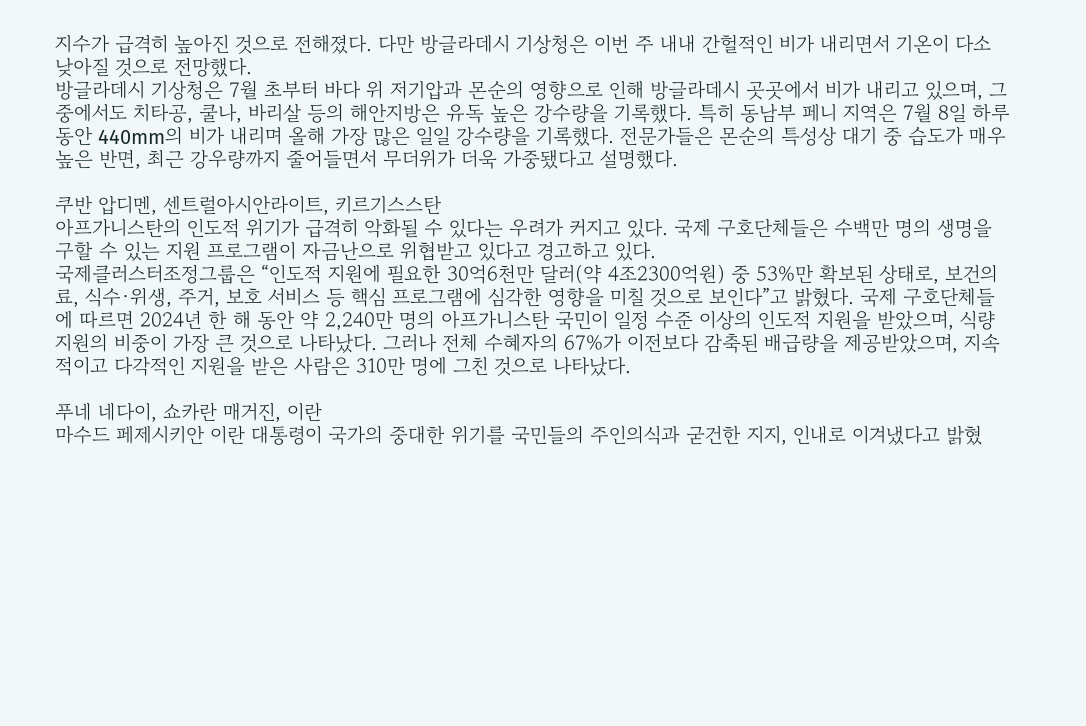지수가 급격히 높아진 것으로 전해졌다. 다만 방글라데시 기상청은 이번 주 내내 간헐적인 비가 내리면서 기온이 다소 낮아질 것으로 전망했다.
방글라데시 기상청은 7월 초부터 바다 위 저기압과 몬순의 영향으로 인해 방글라데시 곳곳에서 비가 내리고 있으며, 그 중에서도 치타공, 쿨나, 바리살 등의 해안지방은 유독 높은 강수량을 기록했다. 특히 동남부 페니 지역은 7월 8일 하루 동안 440mm의 비가 내리며 올해 가장 많은 일일 강수량을 기록했다. 전문가들은 몬순의 특성상 대기 중 습도가 매우 높은 반면, 최근 강우량까지 줄어들면서 무더위가 더욱 가중됐다고 설명했다.

쿠반 압디멘, 센트럴아시안라이트, 키르기스스탄
아프가니스탄의 인도적 위기가 급격히 악화될 수 있다는 우려가 커지고 있다. 국제 구호단체들은 수백만 명의 생명을 구할 수 있는 지원 프로그램이 자금난으로 위협받고 있다고 경고하고 있다.
국제클러스터조정그룹은 “인도적 지원에 필요한 30억6천만 달러(약 4조2300억원) 중 53%만 확보된 상태로, 보건의료, 식수·위생, 주거, 보호 서비스 등 핵심 프로그램에 심각한 영향을 미칠 것으로 보인다”고 밝혔다. 국제 구호단체들에 따르면 2024년 한 해 동안 약 2,240만 명의 아프가니스탄 국민이 일정 수준 이상의 인도적 지원을 받았으며, 식량 지원의 비중이 가장 큰 것으로 나타났다. 그러나 전체 수혜자의 67%가 이전보다 감축된 배급량을 제공받았으며, 지속적이고 다각적인 지원을 받은 사람은 310만 명에 그친 것으로 나타났다.

푸네 네다이, 쇼카란 매거진, 이란
마수드 페제시키안 이란 대통령이 국가의 중대한 위기를 국민들의 주인의식과 굳건한 지지, 인내로 이겨냈다고 밝혔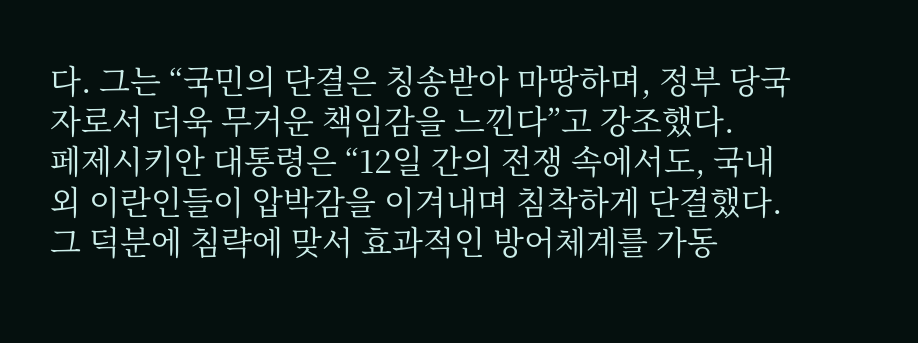다. 그는 “국민의 단결은 칭송받아 마땅하며, 정부 당국자로서 더욱 무거운 책임감을 느낀다”고 강조했다.
페제시키안 대통령은 “12일 간의 전쟁 속에서도, 국내외 이란인들이 압박감을 이겨내며 침착하게 단결했다. 그 덕분에 침략에 맞서 효과적인 방어체계를 가동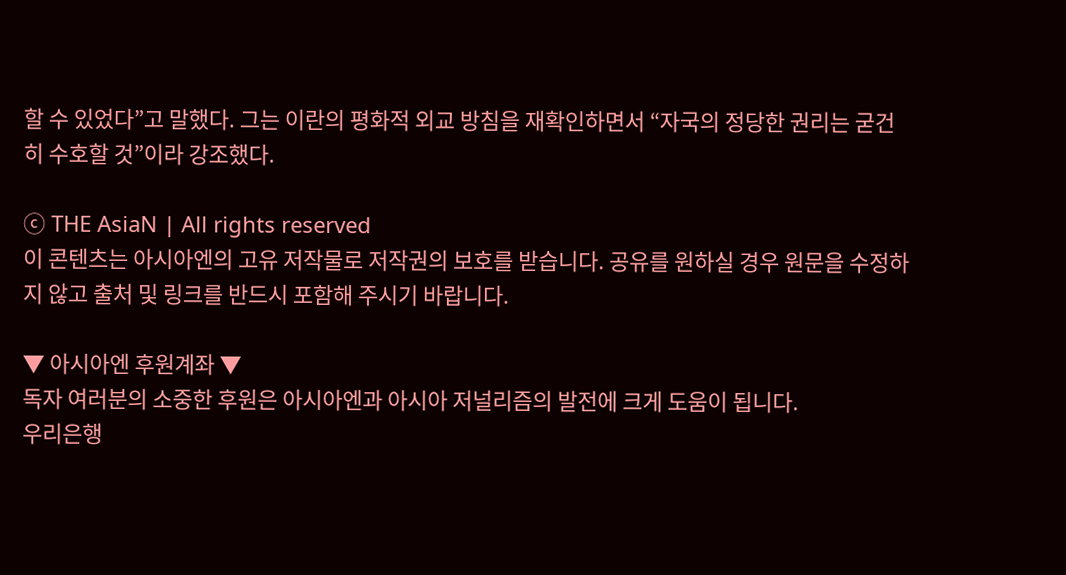할 수 있었다”고 말했다. 그는 이란의 평화적 외교 방침을 재확인하면서 “자국의 정당한 권리는 굳건히 수호할 것”이라 강조했다.

ⓒ THE AsiaN | All rights reserved
이 콘텐츠는 아시아엔의 고유 저작물로 저작권의 보호를 받습니다. 공유를 원하실 경우 원문을 수정하지 않고 출처 및 링크를 반드시 포함해 주시기 바랍니다.

▼ 아시아엔 후원계좌 ▼
독자 여러분의 소중한 후원은 아시아엔과 아시아 저널리즘의 발전에 크게 도움이 됩니다.
우리은행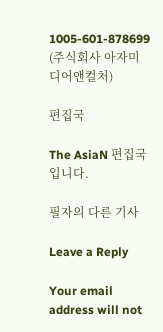1005-601-878699 (주식회사 아자미디어앤컬처)

편집국

The AsiaN 편집국입니다.

필자의 다른 기사

Leave a Reply

Your email address will not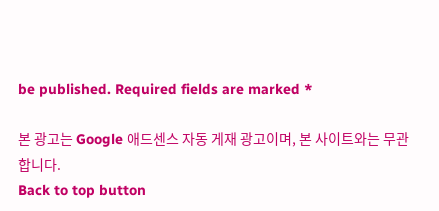be published. Required fields are marked *

본 광고는 Google 애드센스 자동 게재 광고이며, 본 사이트와는 무관합니다.
Back to top button